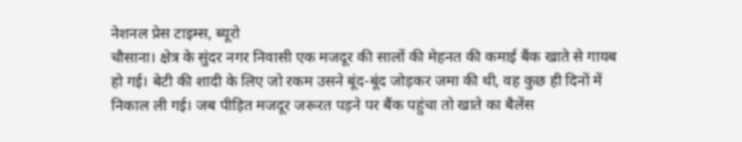नेशनल प्रेस टाइम्स, ब्यूरो
चौसाना। क्षेत्र के सुंदर नगर निवासी एक मजदूर की सालों की मेहनत की कमाई बैंक खाते से गायब हो गई। बेटी की शादी के लिए जो रकम उसने बूंद-बूंद जोड़कर जमा की थी, वह कुछ ही दिनों में निकाल ली गई। जब पीड़ित मजदूर जरूरत पड़ने पर बैंक पहुंचा तो खाते का बैलेंस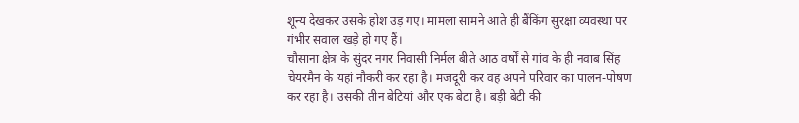शून्य देखकर उसके होश उड़ गए। मामला सामने आते ही बैंकिंग सुरक्षा व्यवस्था पर गंभीर सवाल खड़े हो गए हैं।
चौसाना क्षेत्र के सुंदर नगर निवासी निर्मल बीते आठ वर्षों से गांव के ही नवाब सिंह चेयरमैन के यहां नौकरी कर रहा है। मजदूरी कर वह अपने परिवार का पालन-पोषण कर रहा है। उसकी तीन बेटियां और एक बेटा है। बड़ी बेटी की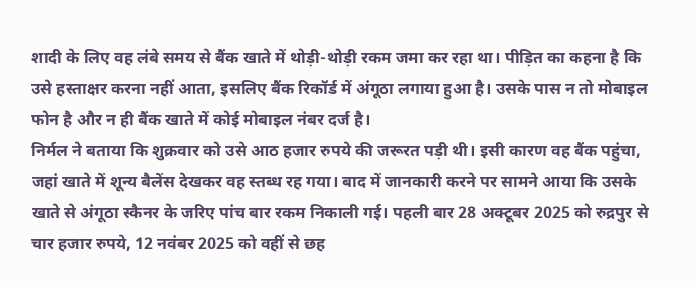शादी के लिए वह लंबे समय से बैंक खाते में थोड़ी-थोड़ी रकम जमा कर रहा था। पीड़ित का कहना है कि उसे हस्ताक्षर करना नहीं आता, इसलिए बैंक रिकॉर्ड में अंगूठा लगाया हुआ है। उसके पास न तो मोबाइल फोन है और न ही बैंक खाते में कोई मोबाइल नंबर दर्ज है।
निर्मल ने बताया कि शुक्रवार को उसे आठ हजार रुपये की जरूरत पड़ी थी। इसी कारण वह बैंक पहुंचा, जहां खाते में शून्य बैलेंस देखकर वह स्तब्ध रह गया। बाद में जानकारी करने पर सामने आया कि उसके खाते से अंगूठा स्कैनर के जरिए पांच बार रकम निकाली गई। पहली बार 28 अक्टूबर 2025 को रुद्रपुर से चार हजार रुपये, 12 नवंबर 2025 को वहीं से छह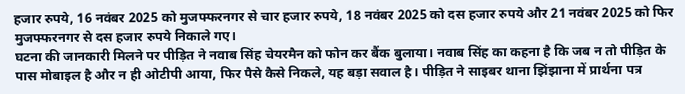हजार रुपये, 16 नवंबर 2025 को मुजफ्फरनगर से चार हजार रुपये, 18 नवंबर 2025 को दस हजार रुपये और 21 नवंबर 2025 को फिर मुजफ्फरनगर से दस हजार रुपये निकाले गए।
घटना की जानकारी मिलने पर पीड़ित ने नवाब सिंह चेयरमैन को फोन कर बैंक बुलाया। नवाब सिंह का कहना है कि जब न तो पीड़ित के पास मोबाइल है और न ही ओटीपी आया, फिर पैसे कैसे निकले, यह बड़ा सवाल है। पीड़ित ने साइबर थाना झिंझाना में प्रार्थना पत्र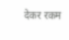देकर रकम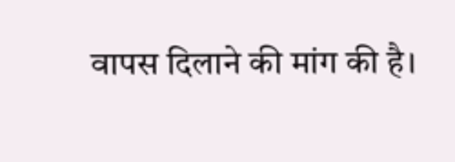वापस दिलाने की मांग की है।